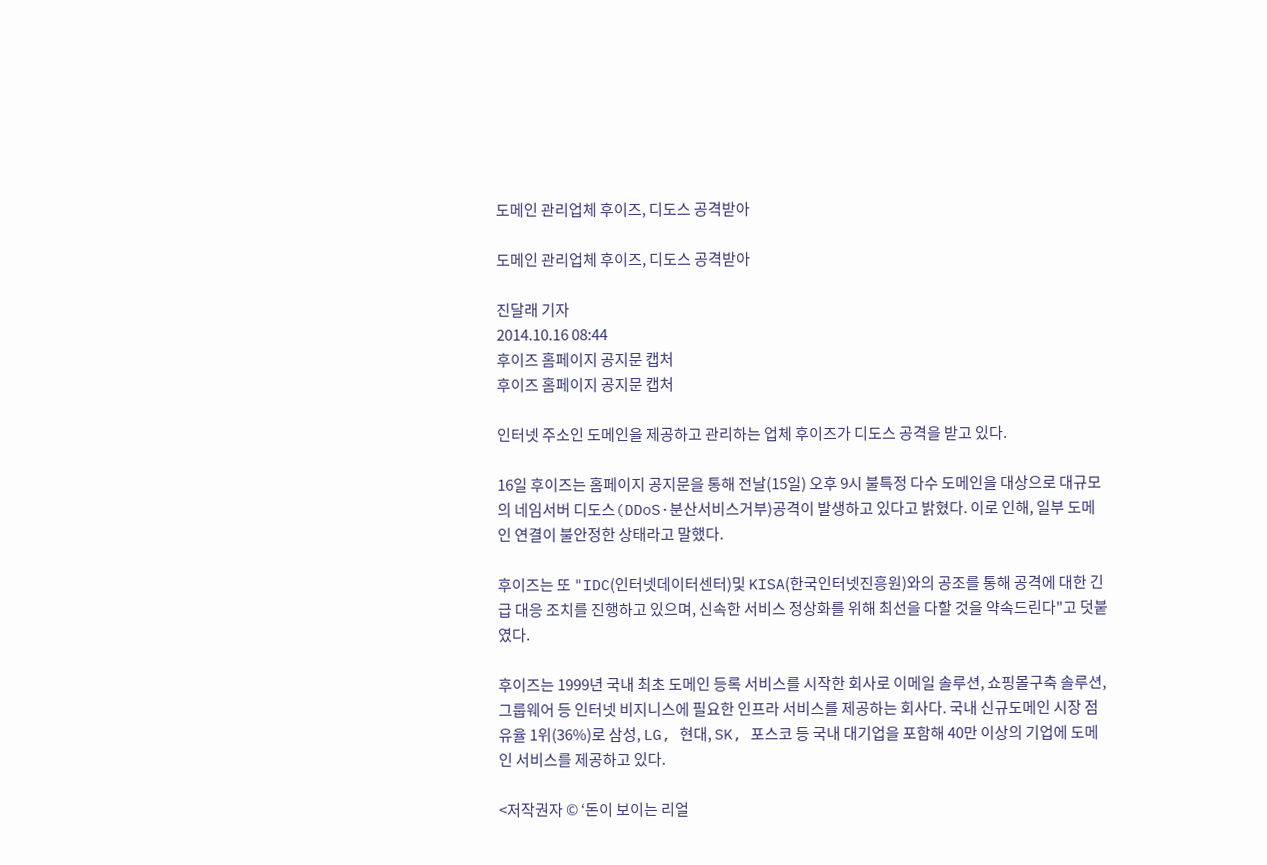도메인 관리업체 후이즈, 디도스 공격받아

도메인 관리업체 후이즈, 디도스 공격받아

진달래 기자
2014.10.16 08:44
후이즈 홈페이지 공지문 캡처
후이즈 홈페이지 공지문 캡처

인터넷 주소인 도메인을 제공하고 관리하는 업체 후이즈가 디도스 공격을 받고 있다.

16일 후이즈는 홈페이지 공지문을 통해 전날(15일) 오후 9시 불특정 다수 도메인을 대상으로 대규모의 네임서버 디도스(DDoS·분산서비스거부)공격이 발생하고 있다고 밝혔다. 이로 인해, 일부 도메인 연결이 불안정한 상태라고 말했다.

후이즈는 또 "IDC(인터넷데이터센터)및 KISA(한국인터넷진흥원)와의 공조를 통해 공격에 대한 긴급 대응 조치를 진행하고 있으며, 신속한 서비스 정상화를 위해 최선을 다할 것을 약속드린다"고 덧붙였다.

후이즈는 1999년 국내 최초 도메인 등록 서비스를 시작한 회사로 이메일 솔루션, 쇼핑몰구축 솔루션, 그룹웨어 등 인터넷 비지니스에 필요한 인프라 서비스를 제공하는 회사다. 국내 신규도메인 시장 점유율 1위(36%)로 삼성, LG, 현대, SK, 포스코 등 국내 대기업을 포함해 40만 이상의 기업에 도메인 서비스를 제공하고 있다.

<저작권자 © ‘돈이 보이는 리얼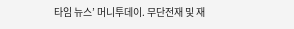타임 뉴스’ 머니투데이. 무단전재 및 재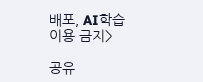배포, AI학습 이용 금지>

공유